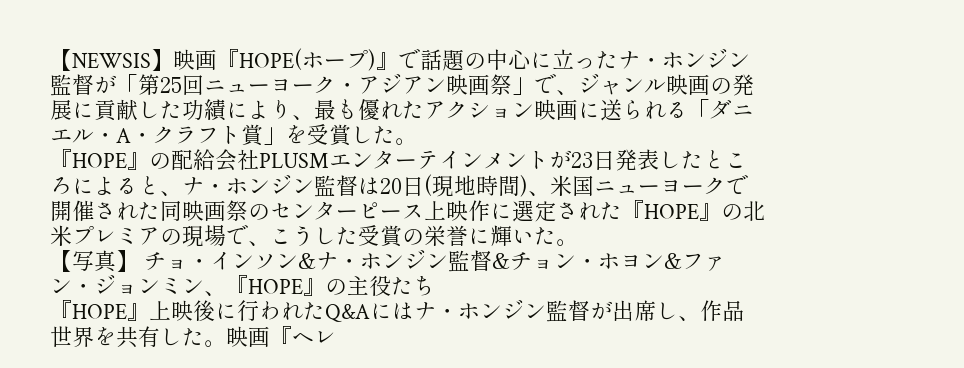【NEWSIS】映画『HOPE(ホープ)』で話題の中心に立ったナ・ホンジン監督が「第25回ニューヨーク・アジアン映画祭」で、ジャンル映画の発展に貢献した功績により、最も優れたアクション映画に送られる「ダニエル・A・クラフト賞」を受賞した。
『HOPE』の配給会社PLUSMエンターテインメントが23日発表したところによると、ナ・ホンジン監督は20日(現地時間)、米国ニューヨークで開催された同映画祭のセンターピース上映作に選定された『HOPE』の北米プレミアの現場で、こうした受賞の栄誉に輝いた。
【写真】 チョ・インソン&ナ・ホンジン監督&チョン・ホヨン&ファン・ジョンミン、『HOPE』の主役たち
『HOPE』上映後に行われたQ&Aにはナ・ホンジン監督が出席し、作品世界を共有した。映画『ヘレ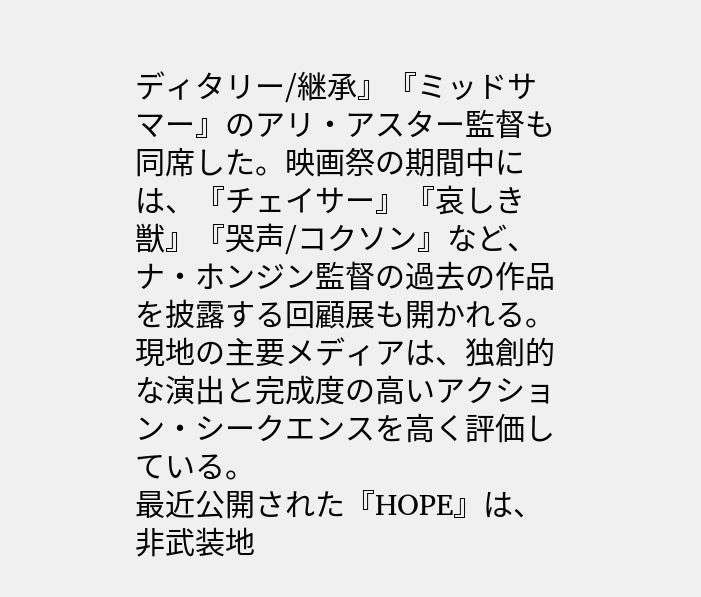ディタリー/継承』『ミッドサマー』のアリ・アスター監督も同席した。映画祭の期間中には、『チェイサー』『哀しき獣』『哭声/コクソン』など、ナ・ホンジン監督の過去の作品を披露する回顧展も開かれる。
現地の主要メディアは、独創的な演出と完成度の高いアクション・シークエンスを高く評価している。
最近公開された『HOPE』は、非武装地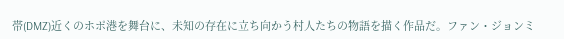帯(DMZ)近くのホポ港を舞台に、未知の存在に立ち向かう村人たちの物語を描く作品だ。ファン・ジョンミ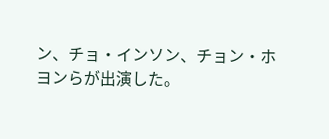ン、チョ・インソン、チョン・ホヨンらが出演した。